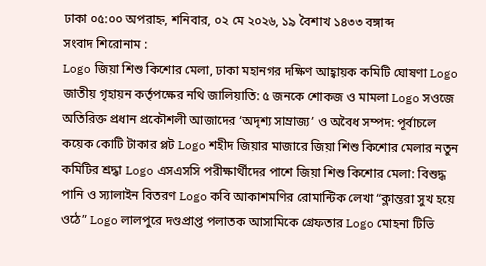ঢাকা ০৫:০০ অপরাহ্ন, শনিবার, ০২ মে ২০২৬, ১৯ বৈশাখ ১৪৩৩ বঙ্গাব্দ
সংবাদ শিরোনাম :
Logo জিয়া শিশু কিশোর মেলা, ঢাকা মহানগর দক্ষিণ আহ্বায়ক কমিটি ঘোষণা Logo জাতীয় গৃহায়ন কর্তৃপক্ষের নথি জালিয়াতি: ৫ জনকে শোকজ ও মামলা Logo সওজে অতিরিক্ত প্রধান প্রকৌশলী আজাদের ‘অদৃশ্য সাম্রাজ্য’ ও অবৈধ সম্পদ: পূর্বাচলে কয়েক কোটি টাকার প্লট Logo শহীদ জিয়ার মাজারে জিয়া শিশু কিশোর মেলার নতুন কমিটির শ্রদ্ধা Logo এসএসসি পরীক্ষার্থীদের পাশে জিয়া শিশু কিশোর মেলা: বিশুদ্ধ পানি ও স্যালাইন বিতরণ Logo কবি আকাশমণির রোমান্টিক লেখা “ক্লান্তরা সুখ হয়ে ওঠে” Logo লালপুরে দণ্ডপ্রাপ্ত পলাতক আসামিকে গ্রেফতার Logo মোহনা টিভি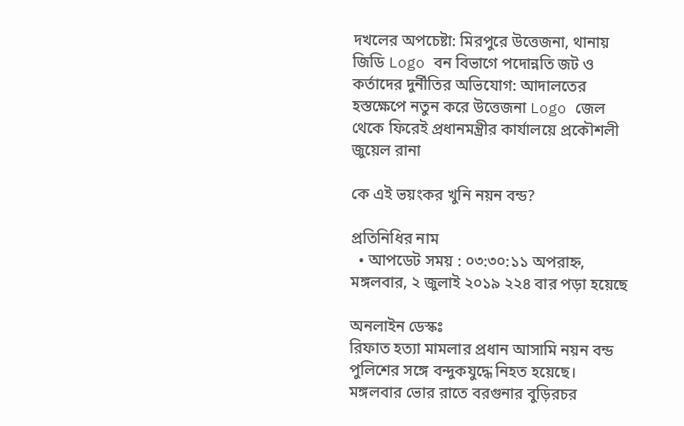দখলের অপচেষ্টা: মিরপুরে উত্তেজনা, থানায় জিডি Logo বন বিভাগে পদোন্নতি জট ও কর্তাদের দুর্নীতির অভিযোগ: আদালতের হস্তক্ষেপে নতুন করে উত্তেজনা Logo জেল থেকে ফিরেই প্রধানমন্ত্রীর কার্যালয়ে প্রকৌশলী জুয়েল রানা

কে এই ভয়ংকর খুনি নয়ন বন্ড?

প্রতিনিধির নাম
  • আপডেট সময় : ০৩:৩০:১১ অপরাহ্ন, মঙ্গলবার, ২ জুলাই ২০১৯ ২২৪ বার পড়া হয়েছে

অনলাইন ডেস্কঃ
রিফাত হত্যা মামলার প্রধান আসামি নয়ন বন্ড পুলিশের সঙ্গে বন্দুকযুদ্ধে নিহত হয়েছে। মঙ্গলবার ভোর রাতে বরগুনার বুড়িরচর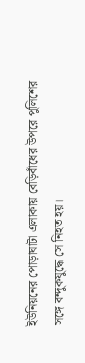ইউনিয়নের পোড়াঘাটা এলাকায় বেড়িবাঁধের উপরে পুলিশের সঙ্গে বন্দুকযুদ্ধে সে নিহত হয়।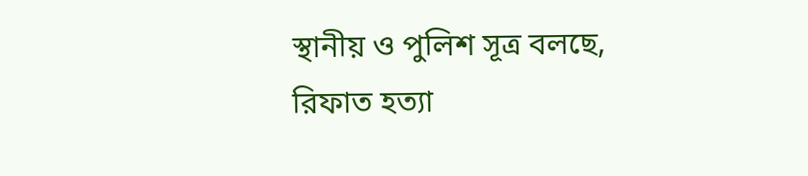স্থানীয় ও পুলিশ সূত্র বলছে, রিফাত হত্যা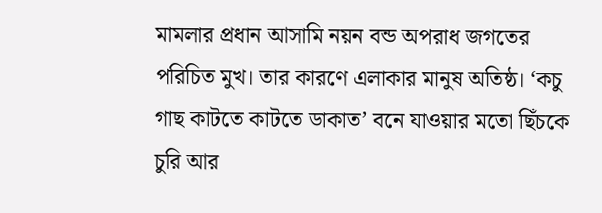মামলার প্রধান আসামি নয়ন বন্ড অপরাধ জগতের পরিচিত মুখ। তার কারণে এলাকার মানুষ অতিষ্ঠ। ‘কচু গাছ কাটতে কাটতে ডাকাত’ বনে যাওয়ার মতো ছিঁচকে চুরি আর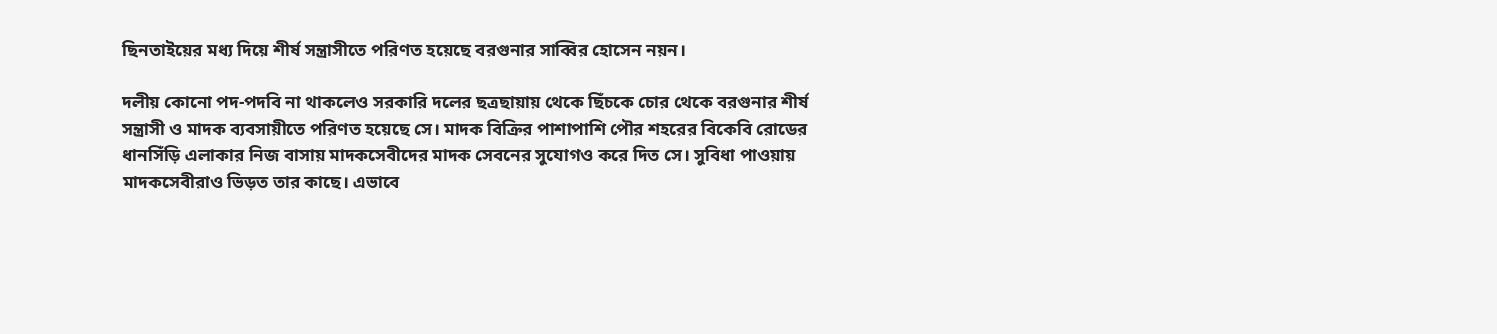ছিনতাইয়ের মধ্য দিয়ে শীর্ষ সন্ত্রাসীতে পরিণত হয়েছে বরগুনার সাব্বির হোসেন নয়ন।

দলীয় কোনো পদ-পদবি না থাকলেও সরকারি দলের ছত্রছায়ায় থেকে ছিঁচকে চোর থেকে বরগুনার শীর্ষ সন্ত্রাসী ও মাদক ব্যবসায়ীতে পরিণত হয়েছে সে। মাদক বিক্রির পাশাপাশি পৌর শহরের বিকেবি রোডের ধানসিঁড়ি এলাকার নিজ বাসায় মাদকসেবীদের মাদক সেবনের সুযোগও করে দিত সে। সুবিধা পাওয়ায় মাদকসেবীরাও ভিড়ত তার কাছে। এভাবে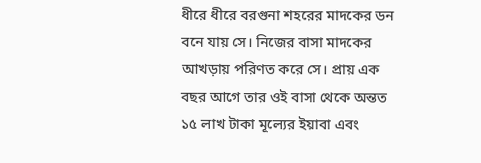ধীরে ধীরে বরগুনা শহরের মাদকের ডন বনে যায় সে। নিজের বাসা মাদকের আখড়ায় পরিণত করে সে। প্রায় এক বছর আগে তার ওই বাসা থেকে অন্তত ১৫ লাখ টাকা মূল্যের ইয়াবা এবং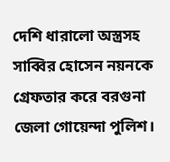দেশি ধারালো অস্ত্রসহ সাব্বির হোসেন নয়নকে গ্রেফতার করে বরগুনা জেলা গোয়েন্দা পুলিশ।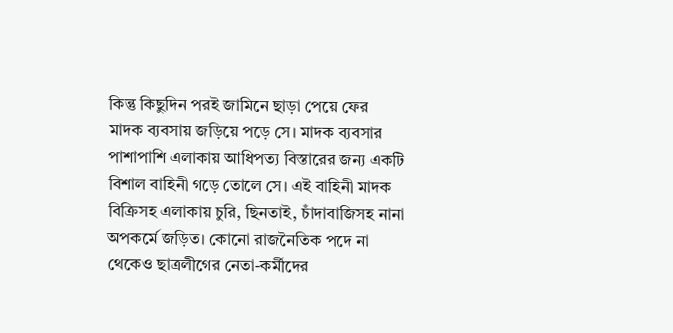কিন্তু কিছুদিন পরই জামিনে ছাড়া পেয়ে ফের মাদক ব্যবসায় জড়িয়ে পড়ে সে। মাদক ব্যবসার পাশাপাশি এলাকায় আধিপত্য বিস্তারের জন্য একটি বিশাল বাহিনী গড়ে তোলে সে। এই বাহিনী মাদক বিক্রিসহ এলাকায় চুরি, ছিনতাই, চাঁদাবাজিসহ নানা অপকর্মে জড়িত। কোনো রাজনৈতিক পদে না থেকেও ছাত্রলীগের নেতা-কর্মীদের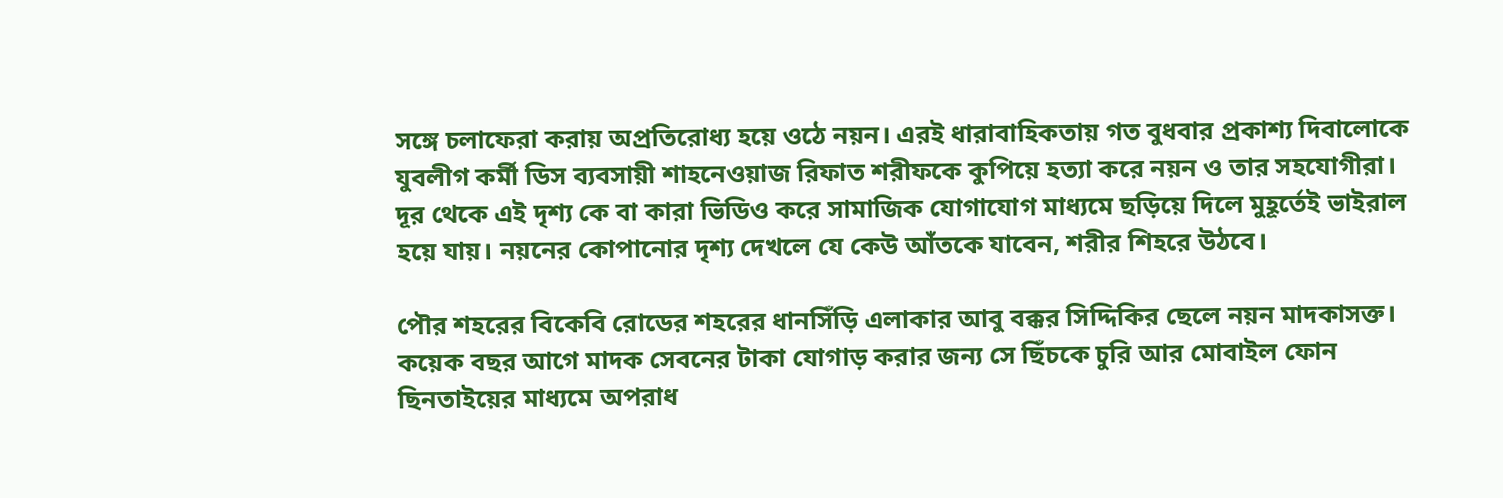সঙ্গে চলাফেরা করায় অপ্রতিরোধ্য হয়ে ওঠে নয়ন। এরই ধারাবাহিকতায় গত বুধবার প্রকাশ্য দিবালোকে যুবলীগ কর্মী ডিস ব্যবসায়ী শাহনেওয়াজ রিফাত শরীফকে কুপিয়ে হত্যা করে নয়ন ও তার সহযোগীরা।
দূর থেকে এই দৃশ্য কে বা কারা ভিডিও করে সামাজিক যোগাযোগ মাধ্যমে ছড়িয়ে দিলে মুহূর্তেই ভাইরাল হয়ে যায়। নয়নের কোপানোর দৃশ্য দেখলে যে কেউ আঁতকে যাবেন, শরীর শিহরে উঠবে।

পৌর শহরের বিকেবি রোডের শহরের ধানসিঁড়ি এলাকার আবু বক্কর সিদ্দিকির ছেলে নয়ন মাদকাসক্ত। কয়েক বছর আগে মাদক সেবনের টাকা যোগাড় করার জন্য সে ছিঁচকে চুরি আর মোবাইল ফোন ছিনতাইয়ের মাধ্যমে অপরাধ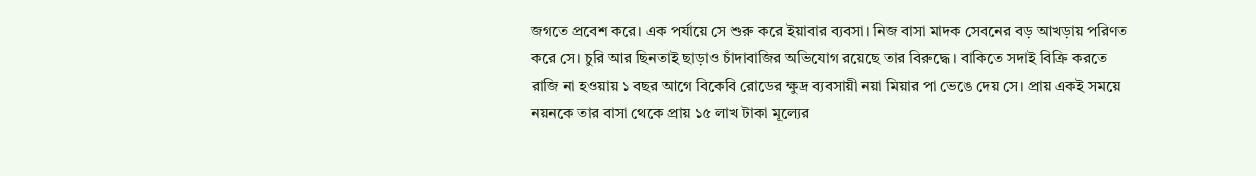জগতে প্রবেশ করে। এক পর্যায়ে সে শুরু করে ইয়াবার ব্যবসা। নিজ বাসা মাদক সেবনের বড় আখড়ায় পরিণত করে সে। চুরি আর ছিনতাই ছাড়াও চাঁদাবাজির অভিযোগ রয়েছে তার বিরুদ্ধে। বাকিতে সদাই বিক্রি করতে রাজি না হওয়ায় ১ বছর আগে বিকেবি রোডের ক্ষুদ্র ব্যবসায়ী নয়া মিয়ার পা ভেঙে দেয় সে। প্রায় একই সময়ে নয়নকে তার বাসা থেকে প্রায় ১৫ লাখ টাকা মূল্যের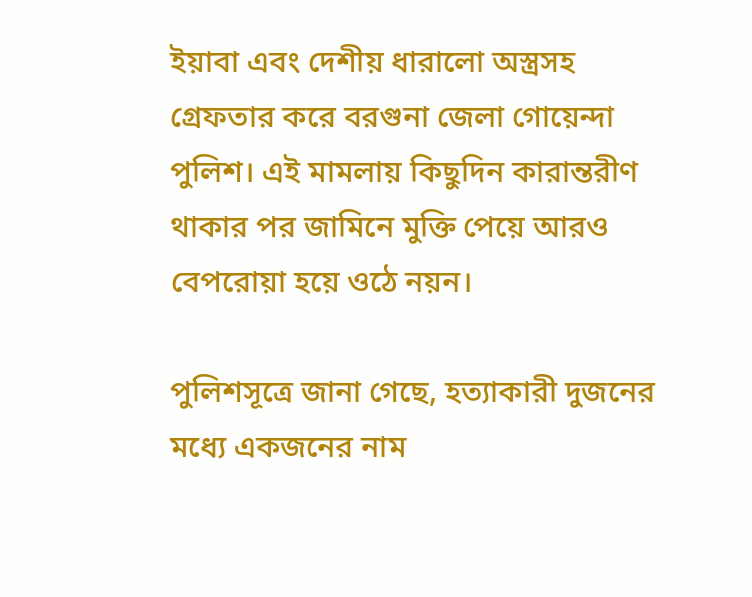ইয়াবা এবং দেশীয় ধারালো অস্ত্রসহ গ্রেফতার করে বরগুনা জেলা গোয়েন্দা পুলিশ। এই মামলায় কিছুদিন কারান্তরীণ থাকার পর জামিনে মুক্তি পেয়ে আরও বেপরোয়া হয়ে ওঠে নয়ন।

পুলিশসূত্রে জানা গেছে, হত্যাকারী দুজনের মধ্যে একজনের নাম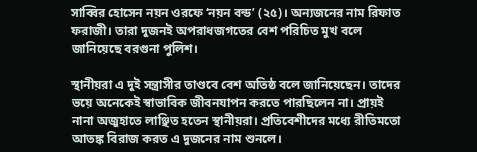সাব্বির হোসেন নয়ন ওরফে ‘নয়ন বন্ড’ (২৫)। অন্যজনের নাম রিফাত ফরাজী। তারা দুজনই অপরাধজগতের বেশ পরিচিত মুখ বলে জানিয়েছে বরগুনা পুলিশ।

স্থানীয়রা এ দুই সন্ত্রাসীর তাণ্ডবে বেশ অতিষ্ঠ বলে জানিয়েছেন। তাদের ভয়ে অনেকেই স্বাভাবিক জীবনযাপন করতে পারছিলেন না। প্রায়ই নানা অজুহাতে লাঞ্ছিত হতেন স্থানীয়রা। প্রতিবেশীদের মধ্যে রীতিমতো আতঙ্ক বিরাজ করত এ দুজনের নাম শুনলে।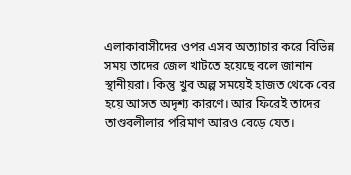এলাকাবাসীদের ওপর এসব অত্যাচার করে বিভিন্ন সময় তাদের জেল খাটতে হয়েছে বলে জানান স্থানীয়রা। কিন্তু খুব অল্প সময়েই হাজত থেকে বের হয়ে আসত অদৃশ্য কারণে। আর ফিরেই তাদের তাণ্ডবলীলার পরিমাণ আরও বেড়ে যেত।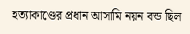হত্যাকাণ্ডের প্রধান আসামি নয়ন বন্ড ছিল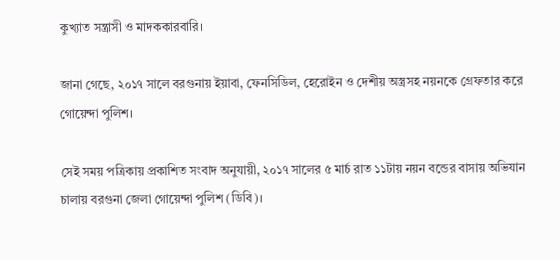কুখ্যাত সন্ত্রাসী ও মাদককারবারি।

জানা গেছে, ২০১৭ সালে বরগুনায় ইয়াবা, ফেনসিডিল, হেরোইন ও দেশীয় অস্ত্রসহ নয়নকে গ্রেফতার করে গোয়েন্দা পুলিশ।

সেই সময় পত্রিকায় প্রকাশিত সংবাদ অনুযায়ী, ২০১৭ সালের ৫ মার্চ রাত ১১টায় নয়ন বন্ডের বাসায় অভিযান চালায় বরগুনা জেলা গোয়েন্দা পুলিশ (ডিবি)।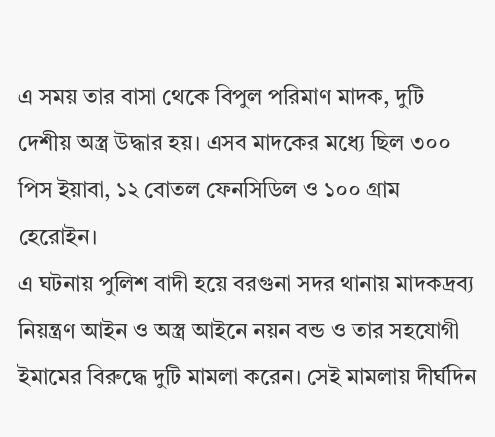এ সময় তার বাসা থেকে বিপুল পরিমাণ মাদক, দুটি দেশীয় অস্ত্র উদ্ধার হয়। এসব মাদকের মধ্যে ছিল ৩০০ পিস ইয়াবা, ১২ বোতল ফেনসিডিল ও ১০০ গ্রাম হেরোইন।
এ ঘটনায় পুলিশ বাদী হয়ে বরগুনা সদর থানায় মাদকদ্রব্য নিয়ন্ত্রণ আইন ও অস্ত্র আইনে নয়ন বন্ড ও তার সহযোগী ইমামের বিরুদ্ধে দুটি মামলা করেন। সেই মামলায় দীর্ঘদিন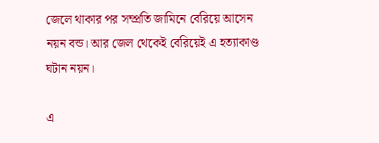জেলে থাকার পর সম্প্রতি জামিনে বেরিয়ে আসেন নয়ন বন্ড। আর জেল থেকেই বেরিয়েই এ হত্যাকাণ্ড ঘটান নয়ন।

এ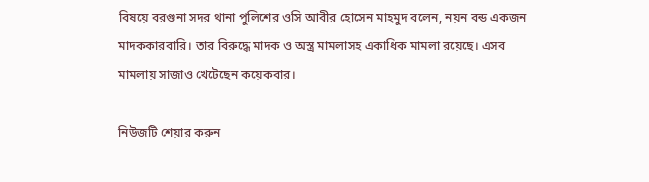বিষয়ে বরগুনা সদর থানা পুলিশের ওসি আবীর হোসেন মাহমুদ বলেন, নয়ন বন্ড একজন মাদককারবারি। তার বিরুদ্ধে মাদক ও অস্ত্র মামলাসহ একাধিক মামলা রয়েছে। এসব মামলায় সাজাও খেটেছেন কয়েকবার।

নিউজটি শেয়ার করুন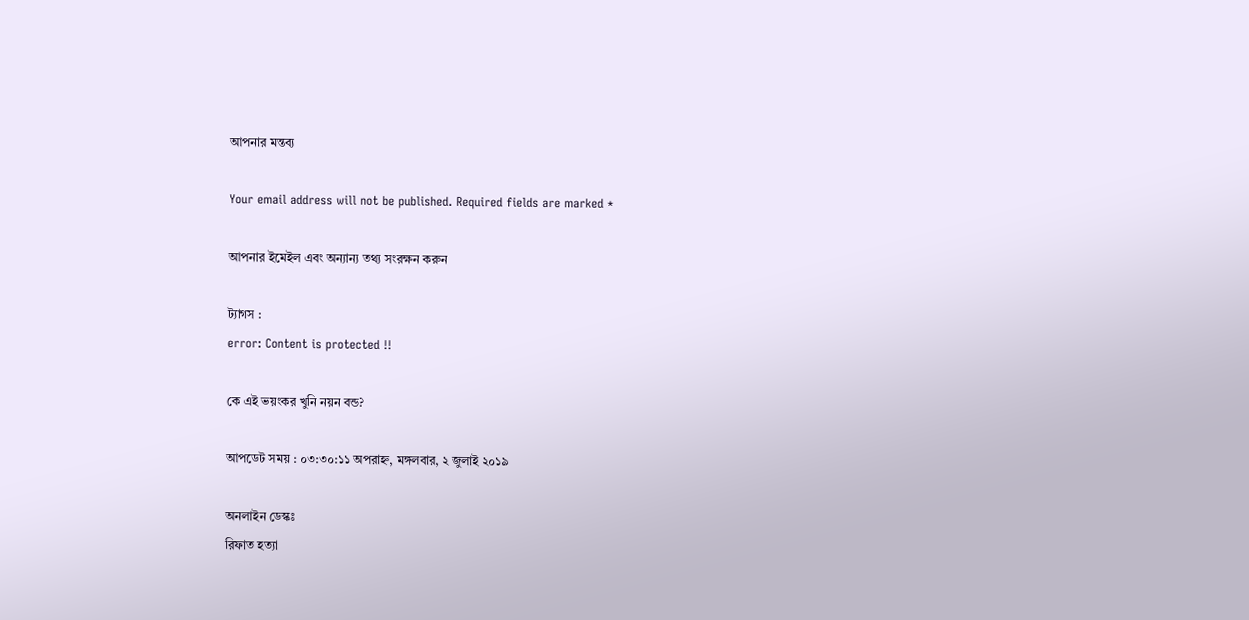আপনার মন্তব্য

Your email address will not be published. Required fields are marked *

আপনার ইমেইল এবং অন্যান্য তথ্য সংরক্ষন করুন

ট্যাগস :
error: Content is protected !!

কে এই ভয়ংকর খুনি নয়ন বন্ড?

আপডেট সময় : ০৩:৩০:১১ অপরাহ্ন, মঙ্গলবার, ২ জুলাই ২০১৯

অনলাইন ডেস্কঃ
রিফাত হত্যা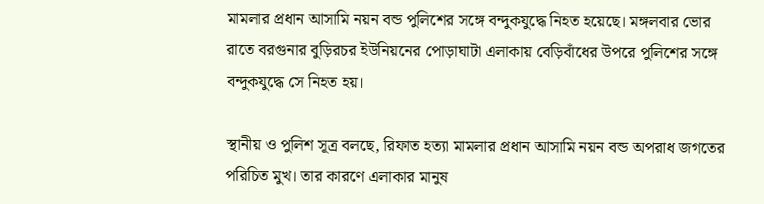মামলার প্রধান আসামি নয়ন বন্ড পুলিশের সঙ্গে বন্দুকযুদ্ধে নিহত হয়েছে। মঙ্গলবার ভোর রাতে বরগুনার বুড়িরচর ইউনিয়নের পোড়াঘাটা এলাকায় বেড়িবাঁধের উপরে পুলিশের সঙ্গে বন্দুকযুদ্ধে সে নিহত হয়।

স্থানীয় ও পুলিশ সূত্র বলছে, রিফাত হত্যা মামলার প্রধান আসামি নয়ন বন্ড অপরাধ জগতের পরিচিত মুখ। তার কারণে এলাকার মানুষ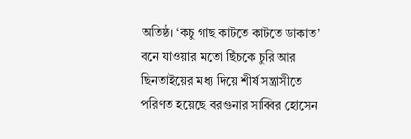অতিষ্ঠ। ‘কচু গাছ কাটতে কাটতে ডাকাত’ বনে যাওয়ার মতো ছিঁচকে চুরি আর ছিনতাইয়ের মধ্য দিয়ে শীর্ষ সন্ত্রাসীতে পরিণত হয়েছে বরগুনার সাব্বির হোসেন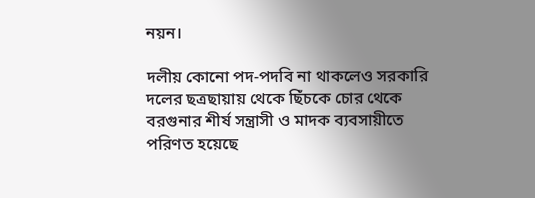নয়ন।

দলীয় কোনো পদ-পদবি না থাকলেও সরকারি দলের ছত্রছায়ায় থেকে ছিঁচকে চোর থেকে বরগুনার শীর্ষ সন্ত্রাসী ও মাদক ব্যবসায়ীতে পরিণত হয়েছে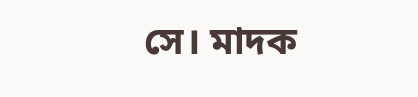সে। মাদক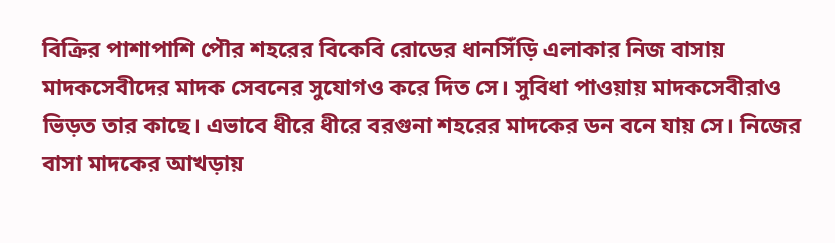বিক্রির পাশাপাশি পৌর শহরের বিকেবি রোডের ধানসিঁড়ি এলাকার নিজ বাসায় মাদকসেবীদের মাদক সেবনের সুযোগও করে দিত সে। সুবিধা পাওয়ায় মাদকসেবীরাও ভিড়ত তার কাছে। এভাবে ধীরে ধীরে বরগুনা শহরের মাদকের ডন বনে যায় সে। নিজের বাসা মাদকের আখড়ায়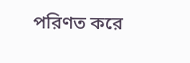পরিণত করে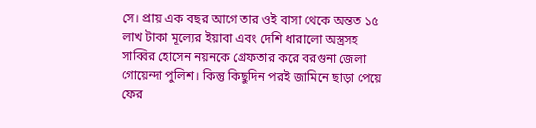সে। প্রায় এক বছর আগে তার ওই বাসা থেকে অন্তত ১৫ লাখ টাকা মূল্যের ইয়াবা এবং দেশি ধারালো অস্ত্রসহ সাব্বির হোসেন নয়নকে গ্রেফতার করে বরগুনা জেলা গোয়েন্দা পুলিশ। কিন্তু কিছুদিন পরই জামিনে ছাড়া পেয়ে ফের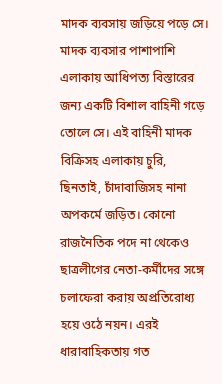মাদক ব্যবসায় জড়িয়ে পড়ে সে। মাদক ব্যবসার পাশাপাশি এলাকায় আধিপত্য বিস্তারের জন্য একটি বিশাল বাহিনী গড়ে তোলে সে। এই বাহিনী মাদক বিক্রিসহ এলাকায় চুরি, ছিনতাই, চাঁদাবাজিসহ নানা অপকর্মে জড়িত। কোনো রাজনৈতিক পদে না থেকেও ছাত্রলীগের নেতা-কর্মীদের সঙ্গে চলাফেরা করায় অপ্রতিরোধ্য হয়ে ওঠে নয়ন। এরই ধারাবাহিকতায় গত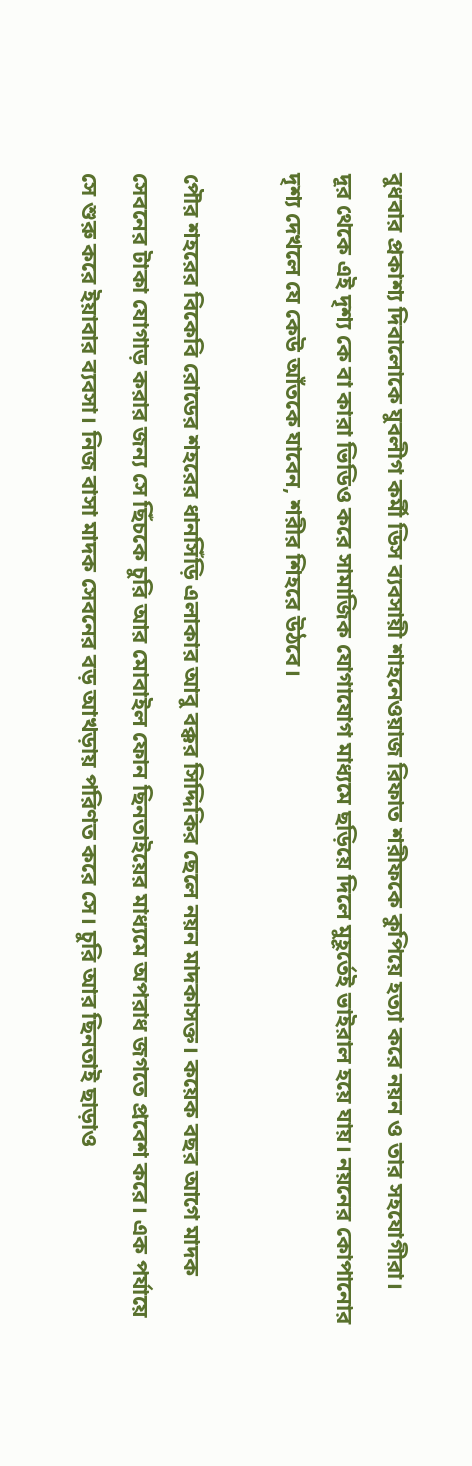বুধবার প্রকাশ্য দিবালোকে যুবলীগ কর্মী ডিস ব্যবসায়ী শাহনেওয়াজ রিফাত শরীফকে কুপিয়ে হত্যা করে নয়ন ও তার সহযোগীরা।
দূর থেকে এই দৃশ্য কে বা কারা ভিডিও করে সামাজিক যোগাযোগ মাধ্যমে ছড়িয়ে দিলে মুহূর্তেই ভাইরাল হয়ে যায়। নয়নের কোপানোর দৃশ্য দেখলে যে কেউ আঁতকে যাবেন, শরীর শিহরে উঠবে।

পৌর শহরের বিকেবি রোডের শহরের ধানসিঁড়ি এলাকার আবু বক্কর সিদ্দিকির ছেলে নয়ন মাদকাসক্ত। কয়েক বছর আগে মাদক সেবনের টাকা যোগাড় করার জন্য সে ছিঁচকে চুরি আর মোবাইল ফোন ছিনতাইয়ের মাধ্যমে অপরাধ জগতে প্রবেশ করে। এক পর্যায়ে সে শুরু করে ইয়াবার ব্যবসা। নিজ বাসা মাদক সেবনের বড় আখড়ায় পরিণত করে সে। চুরি আর ছিনতাই ছাড়াও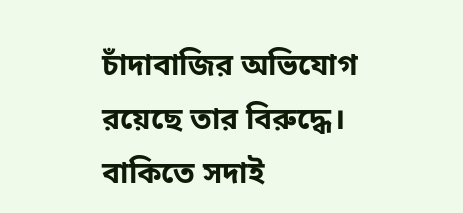চাঁদাবাজির অভিযোগ রয়েছে তার বিরুদ্ধে। বাকিতে সদাই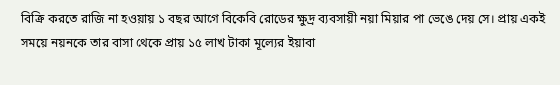বিক্রি করতে রাজি না হওয়ায় ১ বছর আগে বিকেবি রোডের ক্ষুদ্র ব্যবসায়ী নয়া মিয়ার পা ভেঙে দেয় সে। প্রায় একই সময়ে নয়নকে তার বাসা থেকে প্রায় ১৫ লাখ টাকা মূল্যের ইয়াবা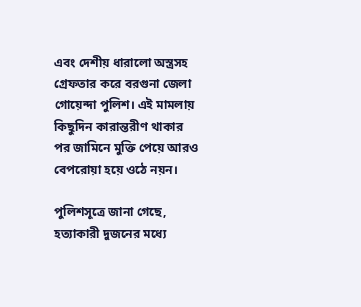এবং দেশীয় ধারালো অস্ত্রসহ গ্রেফতার করে বরগুনা জেলা গোয়েন্দা পুলিশ। এই মামলায় কিছুদিন কারান্তরীণ থাকার পর জামিনে মুক্তি পেয়ে আরও বেপরোয়া হয়ে ওঠে নয়ন।

পুলিশসূত্রে জানা গেছে, হত্যাকারী দুজনের মধ্যে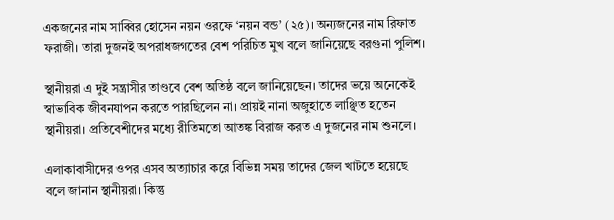একজনের নাম সাব্বির হোসেন নয়ন ওরফে ‘নয়ন বন্ড’ (২৫)। অন্যজনের নাম রিফাত ফরাজী। তারা দুজনই অপরাধজগতের বেশ পরিচিত মুখ বলে জানিয়েছে বরগুনা পুলিশ।

স্থানীয়রা এ দুই সন্ত্রাসীর তাণ্ডবে বেশ অতিষ্ঠ বলে জানিয়েছেন। তাদের ভয়ে অনেকেই স্বাভাবিক জীবনযাপন করতে পারছিলেন না। প্রায়ই নানা অজুহাতে লাঞ্ছিত হতেন স্থানীয়রা। প্রতিবেশীদের মধ্যে রীতিমতো আতঙ্ক বিরাজ করত এ দুজনের নাম শুনলে।

এলাকাবাসীদের ওপর এসব অত্যাচার করে বিভিন্ন সময় তাদের জেল খাটতে হয়েছে বলে জানান স্থানীয়রা। কিন্তু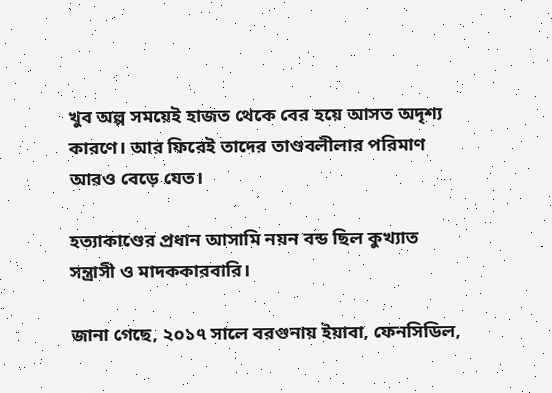খুব অল্প সময়েই হাজত থেকে বের হয়ে আসত অদৃশ্য কারণে। আর ফিরেই তাদের তাণ্ডবলীলার পরিমাণ আরও বেড়ে যেত।

হত্যাকাণ্ডের প্রধান আসামি নয়ন বন্ড ছিল কুখ্যাত সন্ত্রাসী ও মাদককারবারি।

জানা গেছে, ২০১৭ সালে বরগুনায় ইয়াবা, ফেনসিডিল,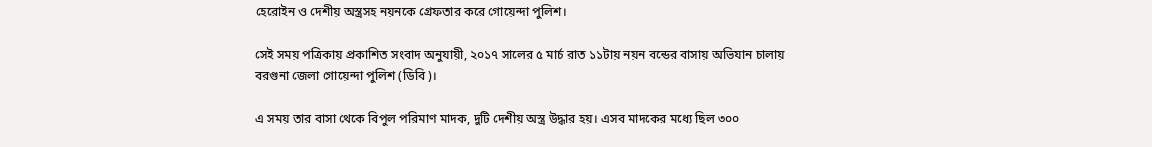হেরোইন ও দেশীয় অস্ত্রসহ নয়নকে গ্রেফতার করে গোয়েন্দা পুলিশ।

সেই সময় পত্রিকায় প্রকাশিত সংবাদ অনুযায়ী, ২০১৭ সালের ৫ মার্চ রাত ১১টায় নয়ন বন্ডের বাসায় অভিযান চালায় বরগুনা জেলা গোয়েন্দা পুলিশ (ডিবি)।

এ সময় তার বাসা থেকে বিপুল পরিমাণ মাদক, দুটি দেশীয় অস্ত্র উদ্ধার হয়। এসব মাদকের মধ্যে ছিল ৩০০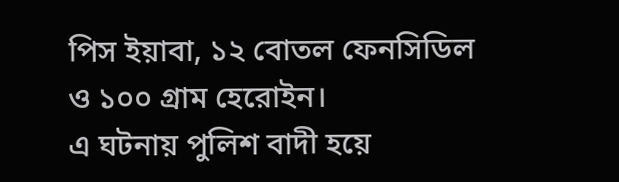পিস ইয়াবা, ১২ বোতল ফেনসিডিল ও ১০০ গ্রাম হেরোইন।
এ ঘটনায় পুলিশ বাদী হয়ে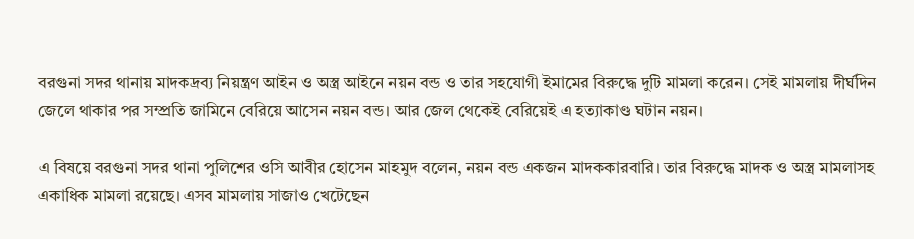বরগুনা সদর থানায় মাদকদ্রব্য নিয়ন্ত্রণ আইন ও অস্ত্র আইনে নয়ন বন্ড ও তার সহযোগী ইমামের বিরুদ্ধে দুটি মামলা করেন। সেই মামলায় দীর্ঘদিন জেলে থাকার পর সম্প্রতি জামিনে বেরিয়ে আসেন নয়ন বন্ড। আর জেল থেকেই বেরিয়েই এ হত্যাকাণ্ড ঘটান নয়ন।

এ বিষয়ে বরগুনা সদর থানা পুলিশের ওসি আবীর হোসেন মাহমুদ বলেন, নয়ন বন্ড একজন মাদককারবারি। তার বিরুদ্ধে মাদক ও অস্ত্র মামলাসহ একাধিক মামলা রয়েছে। এসব মামলায় সাজাও খেটেছেন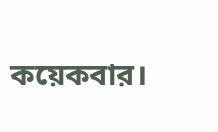কয়েকবার।